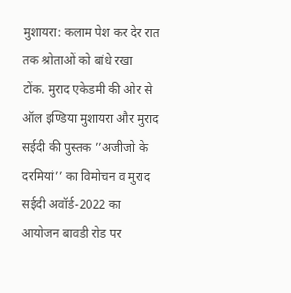मुशायरा: कलाम पेश कर देर रात तक श्रोताओं को बांधे रखा
टोंक. मुराद एकेडमी की ओर से ऑल इण्डिया मुशायरा और मुराद सईदी की पुस्तक ’’अजीजो के दरमियां’’ का विमोचन व मुराद सईदी अवॉर्ड-2022 का आयोजन बावडी रोड पर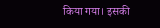किया गया। इसकी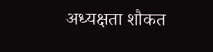अध्यक्षता शौकत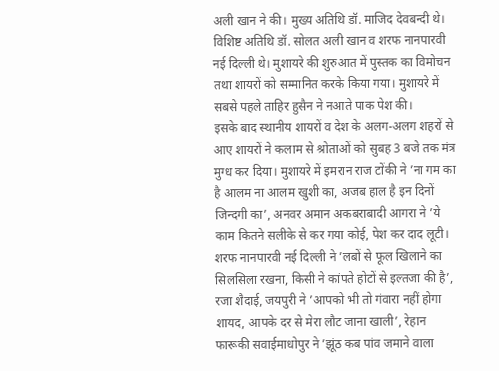अली खान ने की। मुख्य अतिथि डॉ. माजिद देवबन्दी थे। विशिष्ट अतिथि डॉ. सोलत अली खान व शरफ नानपारवी नई दिल्ली थे। मुशायरे की शुरुआत में पुस्तक का विमोचन तथा शायरों को सम्मानित करके किया गया। मुशायरे में सबसे पहले ताहिर हुसैन ने नआते पाक पेश की।
इसके बाद स्थानीय शायरों व देश के अलग-अलग शहरों से आए शायरों ने कलाम से श्रोताओं को सुबह 3 बजे तक मंत्र मुग्ध कर दिया। मुशायरे में इमरान राज टोंकी ने ’ना गम का है आलम ना आलम खुशी का, अजब हाल है इन दिनों जिन्दगी का’, अनवर अमान अकबराबादी आगरा ने ’ये काम कितने सलीके से कर गया कोई, पेश कर दाद लूटी। शरफ नानपारवी नई दिल्ली ने ’लबों से फूल खिलाने का सिलसिला रखना, किसी ने कांपते होटों से इल्तजा की है’, रजा शैदाई, जयपुरी ने ’आपको भी तो गंवारा नहीं होगा शायद, आपके दर से मेरा लौट जाना खाली’, रेहान फारूकी सवाईमाधोपुर ने ’झूंठ कब पांव जमाने वाला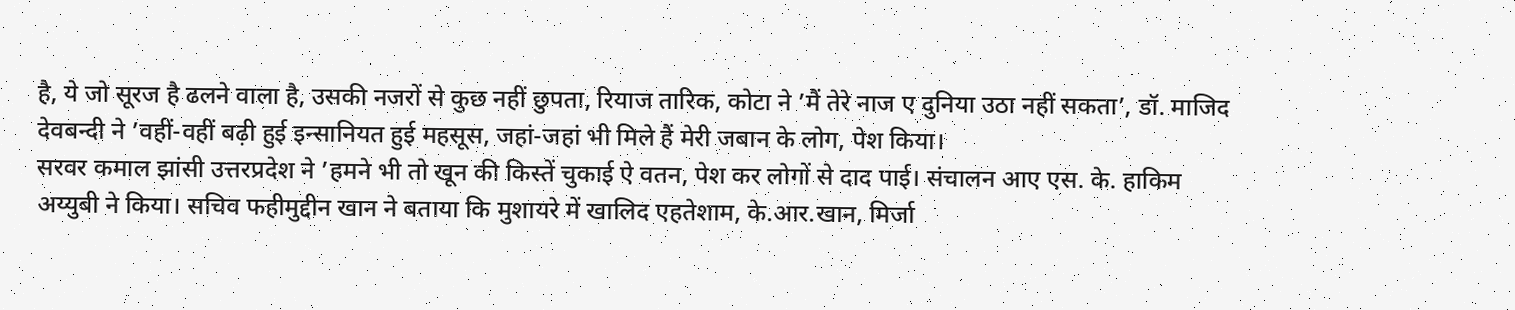है, ये जो सूरज है ढलने वाला है, उसकी नजरों से कुछ नहीं छुपता, रियाज तारिक, कोटा ने ’मैं तेरे नाज ए दुनिया उठा नहीं सकता’, डॉ. माजिद देवबन्दी ने ’वहीं-वहीं बढ़ी हुई इन्सानियत हुई महसूस, जहां-जहां भी मिले हैं मेरी जबान के लोग, पेश किया।
सरवर कमाल झांसी उत्तरप्रदेश ने ’हमने भी तो खून की किस्तें चुकाई ऐ वतन, पेश कर लोगों से दाद पाई। संचालन आए एस. के. हाकिम अय्युबी ने किया। सचिव फहीमुद्दीन खान ने बताया कि मुशायरे में खालिद एहतेशाम, के.आर.खान, मिर्जा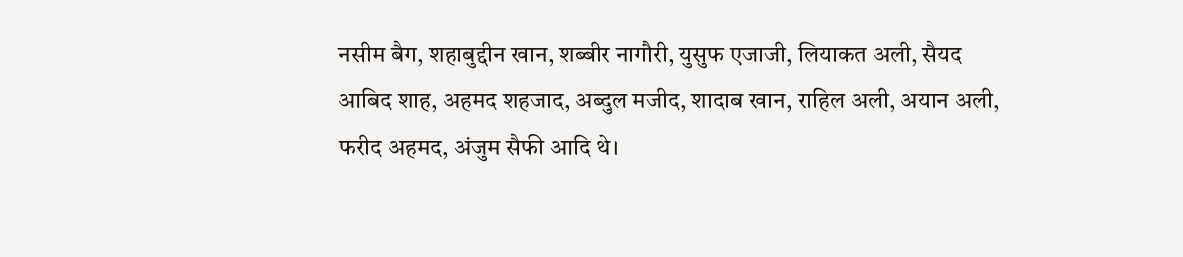नसीम बैग, शहाबुद्दीन खान, शब्बीर नागौरी, युसुफ एजाजी, लियाकत अली, सैयद आबिद शाह, अहमद शहजाद, अब्दुल मजीद, शादाब खान, राहिल अली, अयान अली, फरीद अहमद, अंजुम सैफी आदि थे।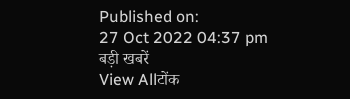Published on:
27 Oct 2022 04:37 pm
बड़ी खबरें
View Allटोंक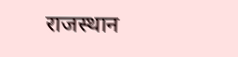राजस्थान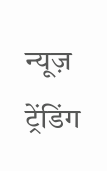न्यूज़
ट्रेंडिंग